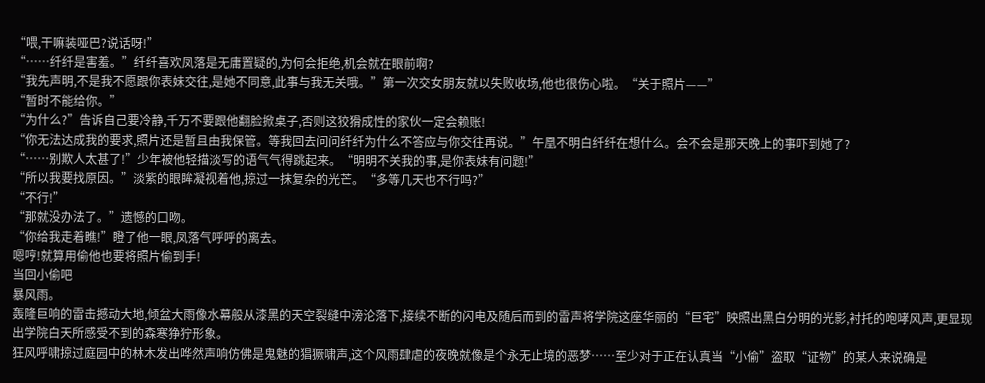“喂,干嘛装哑巴?说话呀!”
“……纤纤是害羞。”纤纤喜欢凤落是无庸置疑的,为何会拒绝,机会就在眼前啊?
“我先声明,不是我不愿跟你表妹交往,是她不同意,此事与我无关哦。”第一次交女朋友就以失败收场,他也很伤心啦。“关于照片——”
“暂时不能给你。”
“为什么?”告诉自己要冷静,千万不要跟他翻脸掀桌子,否则这狡猾成性的家伙一定会赖账!
“你无法达成我的要求,照片还是暂且由我保管。等我回去问问纤纤为什么不答应与你交往再说。”午凰不明白纤纤在想什么。会不会是那天晚上的事吓到她了?
“……别欺人太甚了!”少年被他轻描淡写的语气气得跳起来。“明明不关我的事,是你表妹有问题!”
“所以我要找原因。”淡紫的眼眸凝视着他,掠过一抹复杂的光芒。“多等几天也不行吗?”
“不行!”
“那就没办法了。”遗憾的口吻。
“你给我走着瞧!”瞪了他一眼,凤落气呼呼的离去。
嗯哼!就算用偷他也要将照片偷到手!
当回小偷吧
暴风雨。
轰隆巨响的雷击撼动大地,倾盆大雨像水幕般从漆黑的天空裂缝中滂沦落下,接续不断的闪电及随后而到的雷声将学院这座华丽的“巨宅”映照出黑白分明的光影,衬托的咆哮风声,更显现出学院白天所感受不到的森寒狰狞形象。
狂风呼啸掠过庭园中的林木发出哗然声响仿佛是鬼魅的猖獗啸声,这个风雨肆虐的夜晚就像是个永无止境的恶梦……至少对于正在认真当“小偷”盗取“证物”的某人来说确是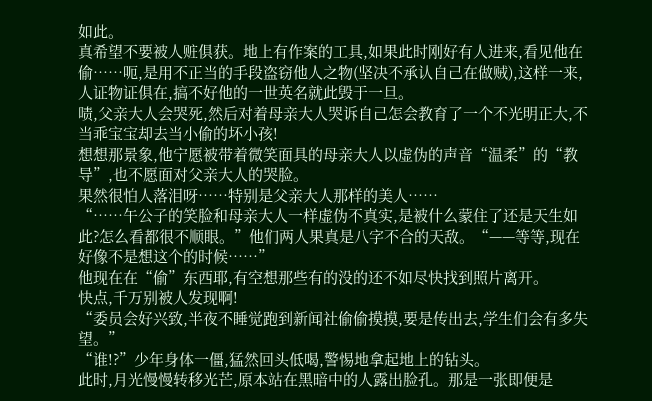如此。
真希望不要被人赃俱获。地上有作案的工具,如果此时刚好有人进来,看见他在偷……呃,是用不正当的手段盗窃他人之物(坚决不承认自己在做贼),这样一来,人证物证俱在,搞不好他的一世英名就此毁于一旦。
啧,父亲大人会哭死,然后对着母亲大人哭诉自己怎会教育了一个不光明正大,不当乖宝宝却去当小偷的坏小孩!
想想那景象,他宁愿被带着微笑面具的母亲大人以虚伪的声音“温柔”的“教导”,也不愿面对父亲大人的哭脸。
果然很怕人落泪呀……特别是父亲大人那样的美人……
“……午公子的笑脸和母亲大人一样虚伪不真实,是被什么蒙住了还是天生如此?怎么看都很不顺眼。”他们两人果真是八字不合的天敌。“——等等,现在好像不是想这个的时候……”
他现在在“偷”东西耶,有空想那些有的没的还不如尽快找到照片离开。
快点,千万别被人发现啊!
“委员会好兴致,半夜不睡觉跑到新闻社偷偷摸摸,要是传出去,学生们会有多失望。”
“谁!?”少年身体一僵,猛然回头低喝,警惕地拿起地上的钻头。
此时,月光慢慢转移光芒,原本站在黑暗中的人露出脸孔。那是一张即便是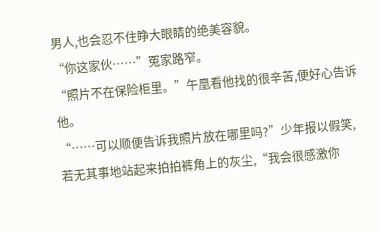男人,也会忍不住睁大眼睛的绝美容貌。
“你这家伙……”冤家路窄。
“照片不在保险柜里。”午凰看他找的很辛苦,便好心告诉他。
“……可以顺便告诉我照片放在哪里吗?”少年报以假笑,若无其事地站起来拍拍裤角上的灰尘,“我会很感激你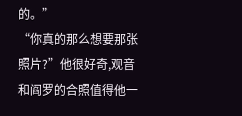的。”
“你真的那么想要那张照片?”他很好奇,观音和阎罗的合照值得他一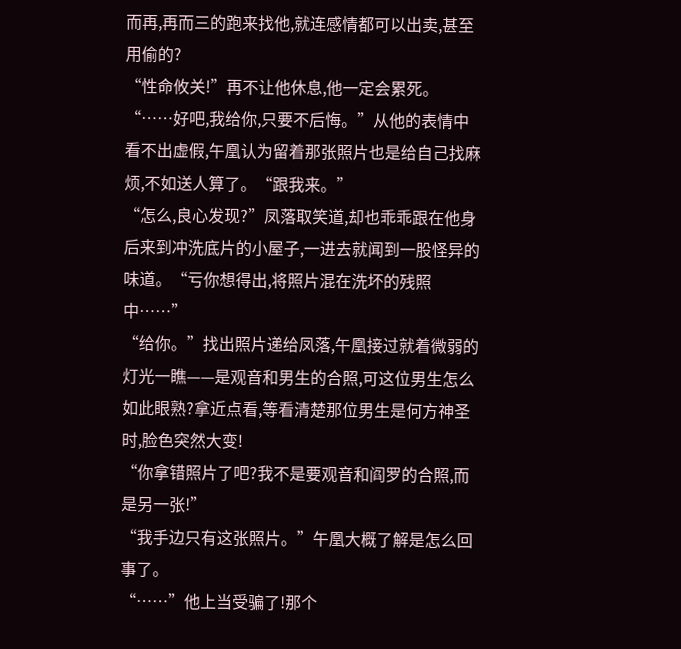而再,再而三的跑来找他,就连感情都可以出卖,甚至用偷的?
“性命攸关!”再不让他休息,他一定会累死。
“……好吧,我给你,只要不后悔。”从他的表情中看不出虚假,午凰认为留着那张照片也是给自己找麻烦,不如送人算了。“跟我来。”
“怎么,良心发现?”凤落取笑道,却也乖乖跟在他身后来到冲洗底片的小屋子,一进去就闻到一股怪异的味道。“亏你想得出,将照片混在洗坏的残照中……”
“给你。”找出照片递给凤落,午凰接过就着微弱的灯光一瞧——是观音和男生的合照,可这位男生怎么如此眼熟?拿近点看,等看清楚那位男生是何方神圣时,脸色突然大变!
“你拿错照片了吧?我不是要观音和阎罗的合照,而是另一张!”
“我手边只有这张照片。”午凰大概了解是怎么回事了。
“……”他上当受骗了!那个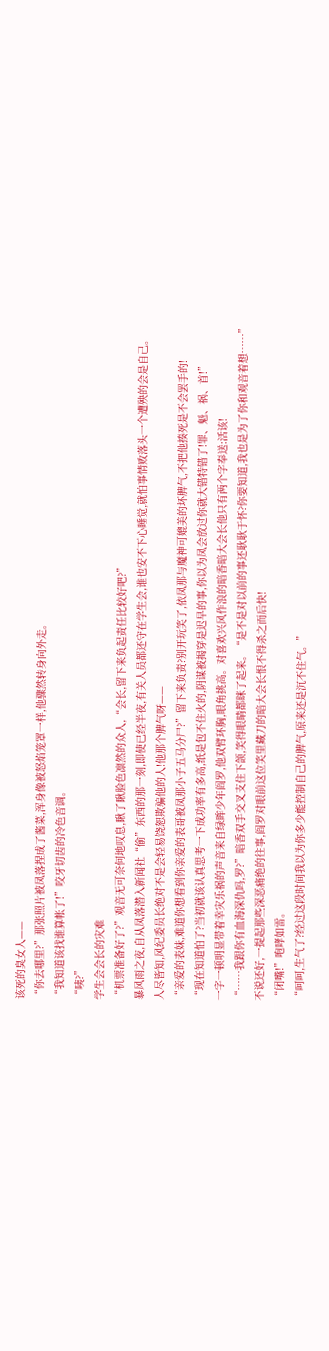该死的臭女人——
“你去哪里?”那张照片被凤落捏成了酱菜,浑身像被怒焰笼罩一样,他骤然转身向外走。
“我知道该找谁算帐了!”咬牙切齿的冷色音调。
“咦?”
学生会会长的灾难
“机票准备好了?”观音无可奈何地叹息,瞅了瞅脸色凛然的众人,“会长,留下来负起责任比较好吧?”
暴风雨之夜,自从凤落潜入新闻社“偷”东西的那一刻,即使已经半夜,有关人员都还守在学生会,谁也安不下心睡觉,就怕事情败落头一个遭殃的会是自己。
人尽皆知,风纪委员长绝对不是会轻易饶恕欺骗他的人!他那个脾气呀——
“亲爱的表妹,难道你想看到你亲爱的表哥被凤那小子五马分尸?”留下来负责?别开玩笑了,依凤那与魔神可媲美的坏脾气,不把他揍死是不会罢手的!
“现在知道怕了?当初就该认真思考一下成功率有多高,纸是包不住火的,阴谋被揭穿是迟早的事,你以为凤会放过你就大错特错了!罪、魁、祸、首!”
一字一顿明显带着幸灾乐祸的声音来自绿眸少年阎罗,他双臂环胸,眼角挑高。对喜欢兴风作浪的暗香暗大会长他只有两个字奉送:活该!
“……我跟你有血海深仇吗,罗?”暗香双手交叉支住下颌,笑得眼睛都眯了起来。“是不是对以前的事还耿耿于怀?你要知道,我也是为了你和观音着想……”
不说还好,一提起那些深恶痛绝的往事,阎罗对眼前这位笑里藏刀的暗大会长恨不得杀之而后快!
“闭嘴!”咆哮如雷。
“呵呵,生气了?经过这段时间我以为你多少能控制自己的脾气,原来还是沉不住气。”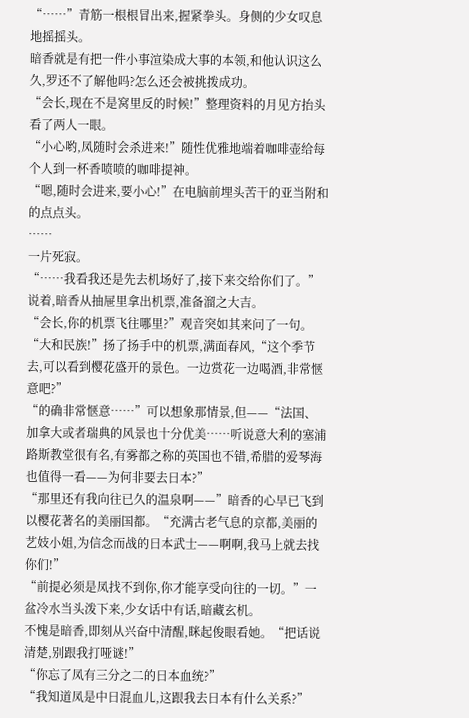“……”青筋一根根冒出来,握紧拳头。身侧的少女叹息地摇摇头。
暗香就是有把一件小事渲染成大事的本领,和他认识这么久,罗还不了解他吗?怎么还会被挑拨成功。
“会长,现在不是窝里反的时候!”整理资料的月见方抬头看了两人一眼。
“小心哟,凤随时会杀进来!”随性优雅地端着咖啡壶给每个人到一杯香喷喷的咖啡提神。
“嗯,随时会进来,要小心!”在电脑前埋头苦干的亚当附和的点点头。
……
一片死寂。
“……我看我还是先去机场好了,接下来交给你们了。”说着,暗香从抽屉里拿出机票,准备溜之大吉。
“会长,你的机票飞往哪里?”观音突如其来问了一句。
“大和民族!”扬了扬手中的机票,满面春风,“这个季节去,可以看到樱花盛开的景色。一边赏花一边喝酒,非常惬意吧?”
“的确非常惬意……”可以想象那情景,但——“法国、加拿大或者瑞典的风景也十分优美……听说意大利的塞浦路斯教堂很有名,有雾都之称的英国也不错,希腊的爱琴海也值得一看——为何非要去日本?”
“那里还有我向往已久的温泉啊——”暗香的心早已飞到以樱花著名的美丽国都。“充满古老气息的京都,美丽的艺妓小姐,为信念而战的日本武士——啊啊,我马上就去找你们!”
“前提必须是凤找不到你,你才能享受向往的一切。”一盆冷水当头泼下来,少女话中有话,暗藏玄机。
不愧是暗香,即刻从兴奋中清醒,眯起俊眼看她。“把话说清楚,别跟我打哑谜!”
“你忘了凤有三分之二的日本血统?”
“我知道凤是中日混血儿,这跟我去日本有什么关系?”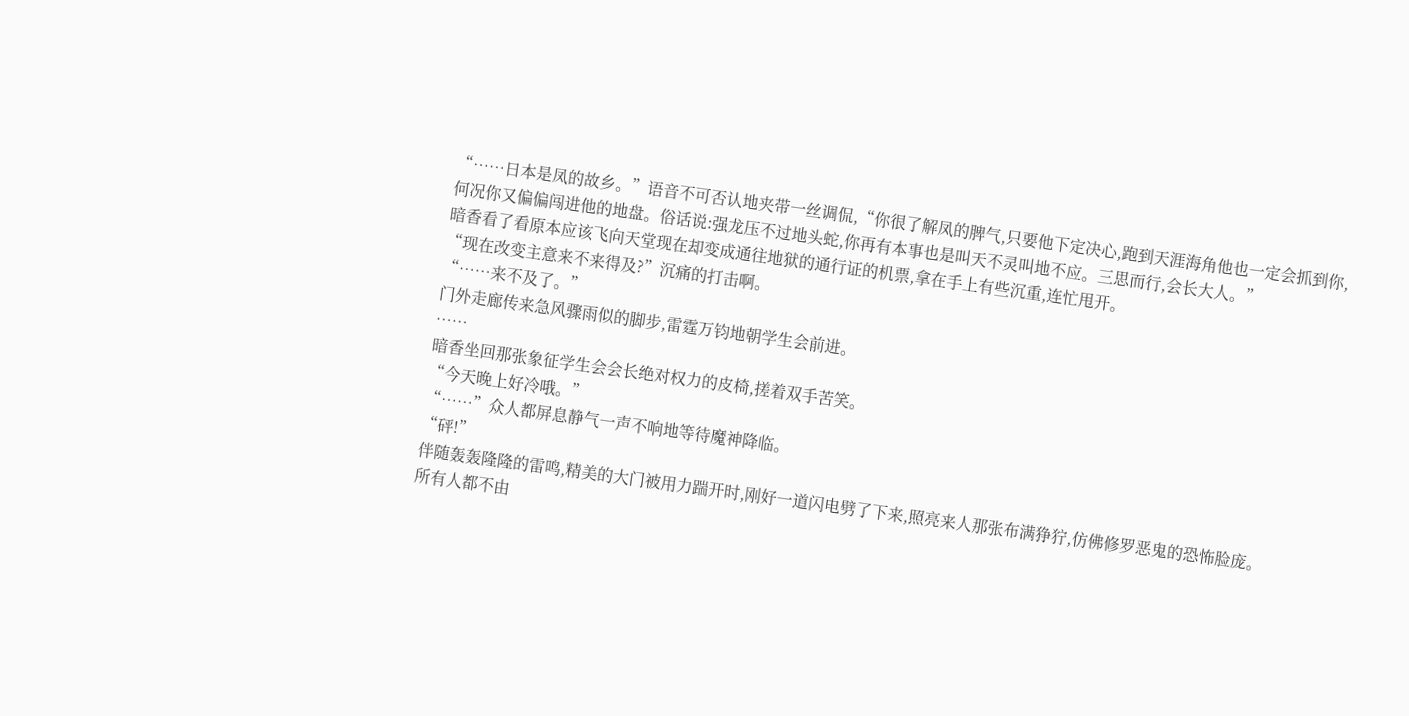“……日本是凤的故乡。”语音不可否认地夹带一丝调侃,“你很了解凤的脾气,只要他下定决心,跑到天涯海角他也一定会抓到你,何况你又偏偏闯进他的地盘。俗话说:强龙压不过地头蛇,你再有本事也是叫天不灵叫地不应。三思而行,会长大人。”
暗香看了看原本应该飞向天堂现在却变成通往地狱的通行证的机票,拿在手上有些沉重,连忙甩开。
“现在改变主意来不来得及?”沉痛的打击啊。
“……来不及了。”
门外走廊传来急风骤雨似的脚步,雷霆万钧地朝学生会前进。
……
暗香坐回那张象征学生会会长绝对权力的皮椅,搓着双手苦笑。
“今天晚上好冷哦。”
“……”众人都屏息静气一声不响地等待魔神降临。
“砰!”
伴随轰轰隆隆的雷鸣,精美的大门被用力踹开时,刚好一道闪电劈了下来,照亮来人那张布满狰狞,仿佛修罗恶鬼的恐怖脸庞。
所有人都不由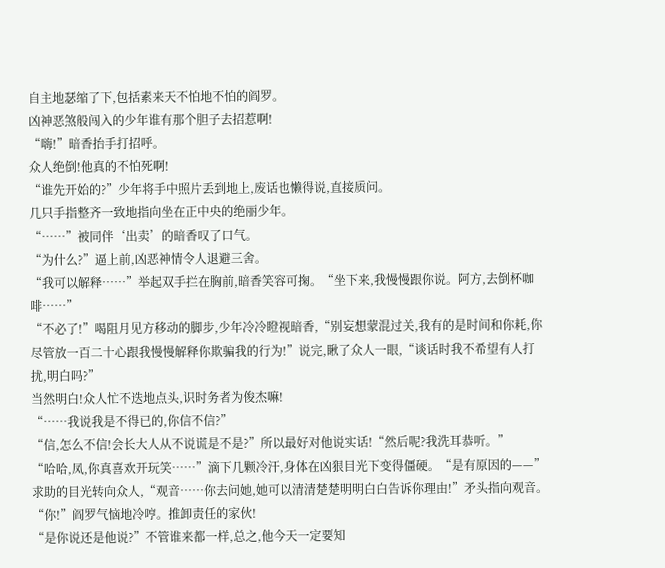自主地瑟缩了下,包括素来天不怕地不怕的阎罗。
凶神恶煞般闯入的少年谁有那个胆子去招惹啊!
“嗨!”暗香抬手打招呼。
众人绝倒!他真的不怕死啊!
“谁先开始的?”少年将手中照片丢到地上,废话也懒得说,直接质问。
几只手指整齐一致地指向坐在正中央的绝丽少年。
“……”被同伴‘出卖’的暗香叹了口气。
“为什么?”逼上前,凶恶神情令人退避三舍。
“我可以解释……”举起双手拦在胸前,暗香笑容可掬。“坐下来,我慢慢跟你说。阿方,去倒杯咖啡……”
“不必了!”喝阻月见方移动的脚步,少年冷冷瞪视暗香,“别妄想蒙混过关,我有的是时间和你耗,你尽管放一百二十心跟我慢慢解释你欺骗我的行为!”说完,瞅了众人一眼,“谈话时我不希望有人打扰,明白吗?”
当然明白!众人忙不迭地点头,识时务者为俊杰嘛!
“……我说我是不得已的,你信不信?”
“信,怎么不信!会长大人从不说谎是不是?”所以最好对他说实话!“然后呢?我洗耳恭听。”
“哈哈,凤,你真喜欢开玩笑……”滴下几颗冷汗,身体在凶狠目光下变得僵硬。“是有原因的——”求助的目光转向众人,“观音……你去问她,她可以清清楚楚明明白白告诉你理由!”矛头指向观音。
“你!”阎罗气恼地冷哼。推卸责任的家伙!
“是你说还是他说?”不管谁来都一样,总之,他今天一定要知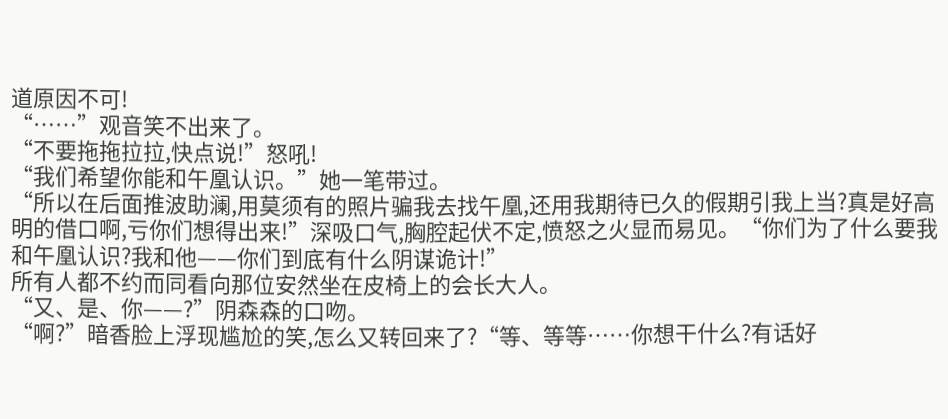道原因不可!
“……”观音笑不出来了。
“不要拖拖拉拉,快点说!”怒吼!
“我们希望你能和午凰认识。”她一笔带过。
“所以在后面推波助澜,用莫须有的照片骗我去找午凰,还用我期待已久的假期引我上当?真是好高明的借口啊,亏你们想得出来!”深吸口气,胸腔起伏不定,愤怒之火显而易见。“你们为了什么要我和午凰认识?我和他——你们到底有什么阴谋诡计!”
所有人都不约而同看向那位安然坐在皮椅上的会长大人。
“又、是、你——?”阴森森的口吻。
“啊?”暗香脸上浮现尴尬的笑,怎么又转回来了?“等、等等……你想干什么?有话好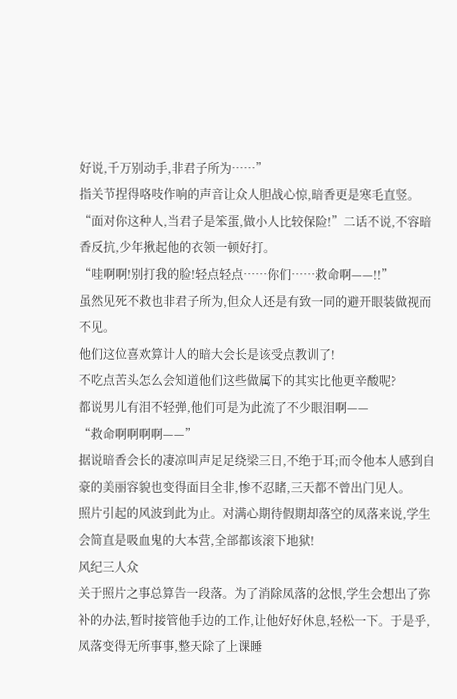好说,千万别动手,非君子所为……”
指关节捏得咯吱作响的声音让众人胆战心惊,暗香更是寒毛直竖。
“面对你这种人,当君子是笨蛋,做小人比较保险!”二话不说,不容暗香反抗,少年揪起他的衣领一顿好打。
“哇啊啊!别打我的脸!轻点轻点……你们……救命啊——!!”
虽然见死不救也非君子所为,但众人还是有致一同的避开眼装做视而不见。
他们这位喜欢算计人的暗大会长是该受点教训了!
不吃点苦头怎么会知道他们这些做属下的其实比他更辛酸呢?
都说男儿有泪不轻弹,他们可是为此流了不少眼泪啊——
“救命啊啊啊啊——”
据说暗香会长的凄凉叫声足足绕梁三日,不绝于耳;而令他本人感到自豪的美丽容貌也变得面目全非,惨不忍睹,三天都不曾出门见人。
照片引起的风波到此为止。对满心期待假期却落空的凤落来说,学生会简直是吸血鬼的大本营,全部都该滚下地狱!
风纪三人众
关于照片之事总算告一段落。为了消除凤落的忿恨,学生会想出了弥补的办法,暂时接管他手边的工作,让他好好休息,轻松一下。于是乎,凤落变得无所事事,整天除了上课睡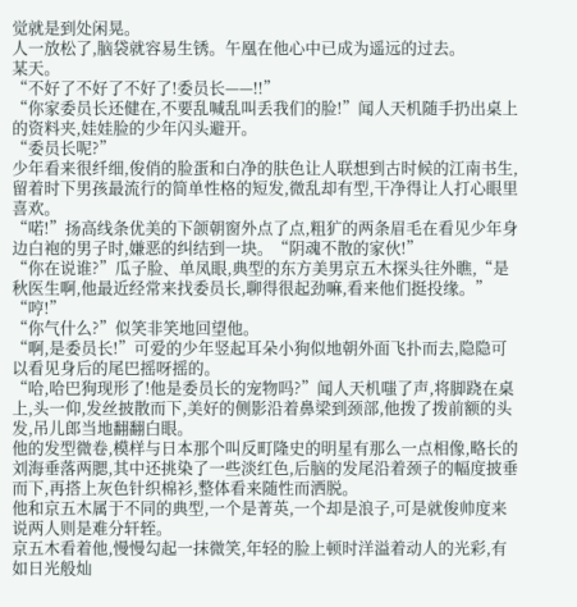觉就是到处闲晃。
人一放松了,脑袋就容易生锈。午凰在他心中已成为遥远的过去。
某天。
“不好了不好了不好了!委员长——!!”
“你家委员长还健在,不要乱喊乱叫丢我们的脸!”闻人天机随手扔出桌上的资料夹,娃娃脸的少年闪头避开。
“委员长呢?”
少年看来很纤细,俊俏的脸蛋和白净的肤色让人联想到古时候的江南书生,留着时下男孩最流行的简单性格的短发,微乱却有型,干净得让人打心眼里喜欢。
“喏!”扬高线条优美的下颌朝窗外点了点,粗犷的两条眉毛在看见少年身边白袍的男子时,嫌恶的纠结到一块。“阴魂不散的家伙!”
“你在说谁?”瓜子脸、单凤眼,典型的东方美男京五木探头往外瞧,“是秋医生啊,他最近经常来找委员长,聊得很起劲嘛,看来他们挺投缘。”
“哼!”
“你气什么?”似笑非笑地回望他。
“啊,是委员长!”可爱的少年竖起耳朵小狗似地朝外面飞扑而去,隐隐可以看见身后的尾巴摇呀摇的。
“哈,哈巴狗现形了!他是委员长的宠物吗?”闻人天机嗤了声,将脚跷在桌上,头一仰,发丝披散而下,美好的侧影沿着鼻梁到颈部,他拨了拨前额的头发,吊儿郎当地翻翻白眼。
他的发型微卷,模样与日本那个叫反町隆史的明星有那么一点相像,略长的刘海垂落两腮,其中还挑染了一些淡红色,后脑的发尾沿着颈子的幅度披垂而下,再搭上灰色针织棉衫,整体看来随性而洒脱。
他和京五木属于不同的典型,一个是菁英,一个却是浪子,可是就俊帅度来说两人则是难分轩轾。
京五木看着他,慢慢勾起一抹微笑,年轻的脸上顿时洋溢着动人的光彩,有如日光般灿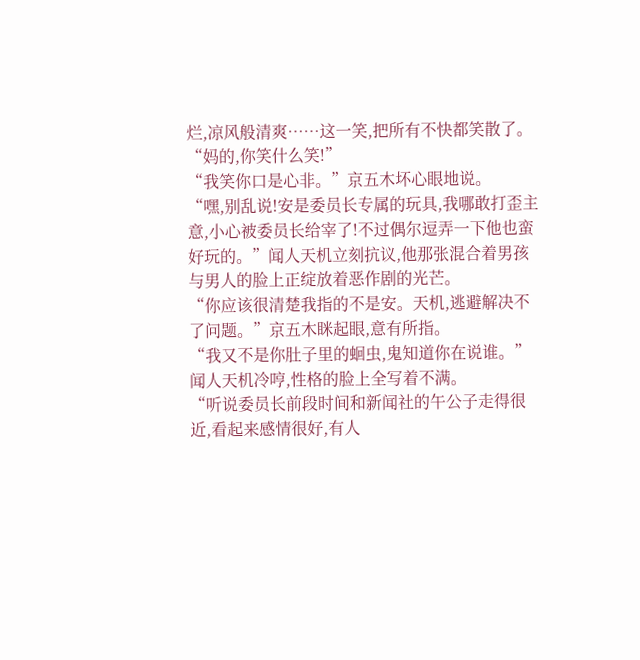烂,凉风般清爽……这一笑,把所有不快都笑散了。
“妈的,你笑什么笑!”
“我笑你口是心非。”京五木坏心眼地说。
“嘿,别乱说!安是委员长专属的玩具,我哪敢打歪主意,小心被委员长给宰了!不过偶尔逗弄一下他也蛮好玩的。”闻人天机立刻抗议,他那张混合着男孩与男人的脸上正绽放着恶作剧的光芒。
“你应该很清楚我指的不是安。天机,逃避解决不了问题。”京五木眯起眼,意有所指。
“我又不是你肚子里的蛔虫,鬼知道你在说谁。”闻人天机冷哼,性格的脸上全写着不满。
“听说委员长前段时间和新闻社的午公子走得很近,看起来感情很好,有人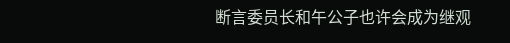断言委员长和午公子也许会成为继观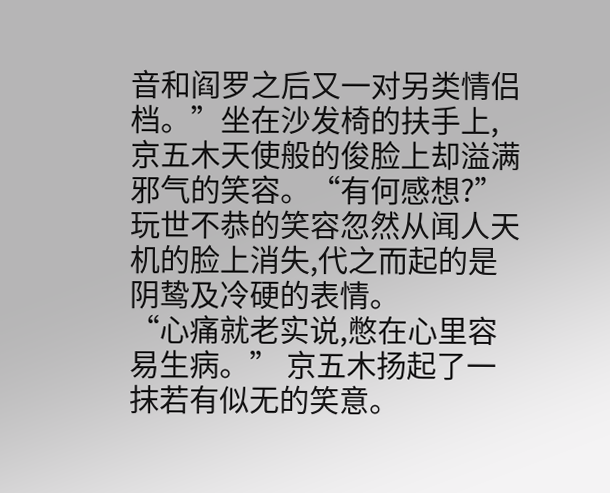音和阎罗之后又一对另类情侣档。”坐在沙发椅的扶手上,京五木天使般的俊脸上却溢满邪气的笑容。“有何感想?”
玩世不恭的笑容忽然从闻人天机的脸上消失,代之而起的是阴鸷及冷硬的表情。
“心痛就老实说,憋在心里容易生病。” 京五木扬起了一抹若有似无的笑意。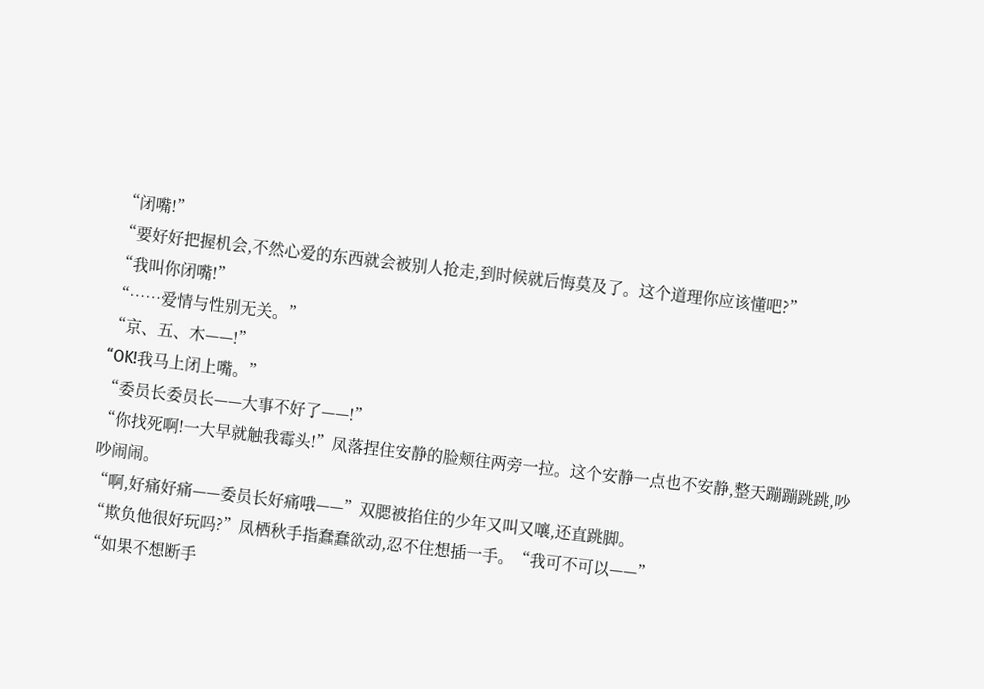“闭嘴!”
“要好好把握机会,不然心爱的东西就会被别人抢走,到时候就后悔莫及了。这个道理你应该懂吧?”
“我叫你闭嘴!”
“……爱情与性别无关。”
“京、五、木——!”
“OK!我马上闭上嘴。”
“委员长委员长——大事不好了——!”
“你找死啊!一大早就触我霉头!”凤落捏住安静的脸颊往两旁一拉。这个安静一点也不安静,整天蹦蹦跳跳,吵吵闹闹。
“啊,好痛好痛——委员长好痛哦——”双腮被掐住的少年又叫又嚷,还直跳脚。
“欺负他很好玩吗?”凤栖秋手指蠢蠢欲动,忍不住想插一手。“我可不可以——”
“如果不想断手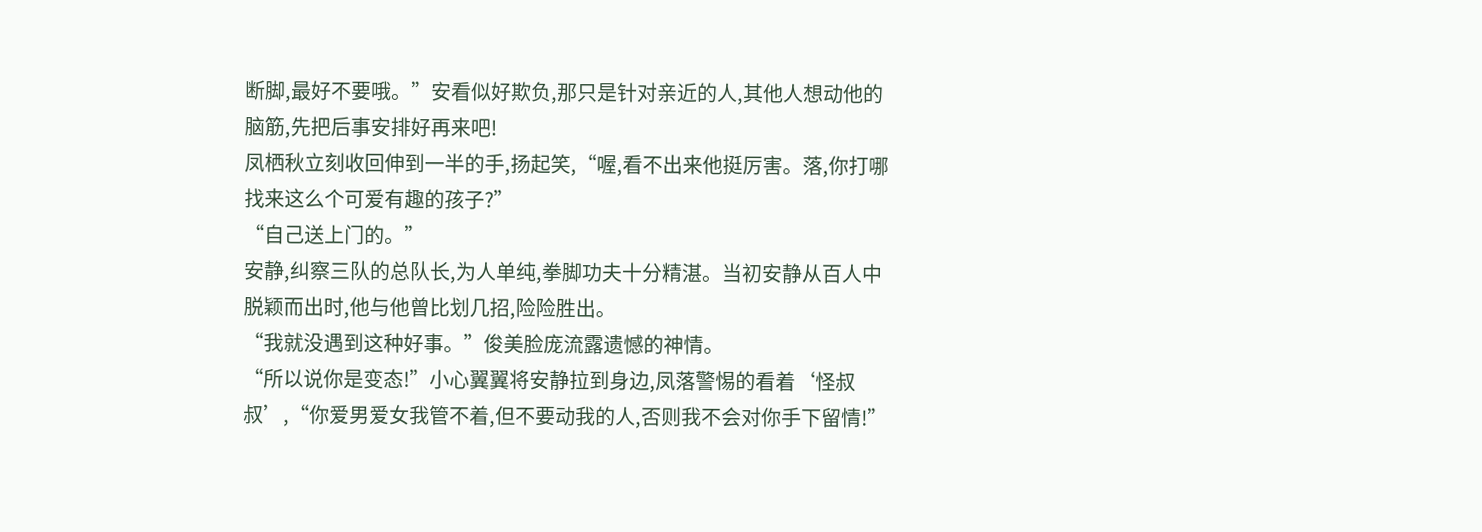断脚,最好不要哦。”安看似好欺负,那只是针对亲近的人,其他人想动他的脑筋,先把后事安排好再来吧!
凤栖秋立刻收回伸到一半的手,扬起笑,“喔,看不出来他挺厉害。落,你打哪找来这么个可爱有趣的孩子?”
“自己送上门的。”
安静,纠察三队的总队长,为人单纯,拳脚功夫十分精湛。当初安静从百人中脱颖而出时,他与他曾比划几招,险险胜出。
“我就没遇到这种好事。”俊美脸庞流露遗憾的神情。
“所以说你是变态!”小心翼翼将安静拉到身边,凤落警惕的看着‘怪叔叔’,“你爱男爱女我管不着,但不要动我的人,否则我不会对你手下留情!”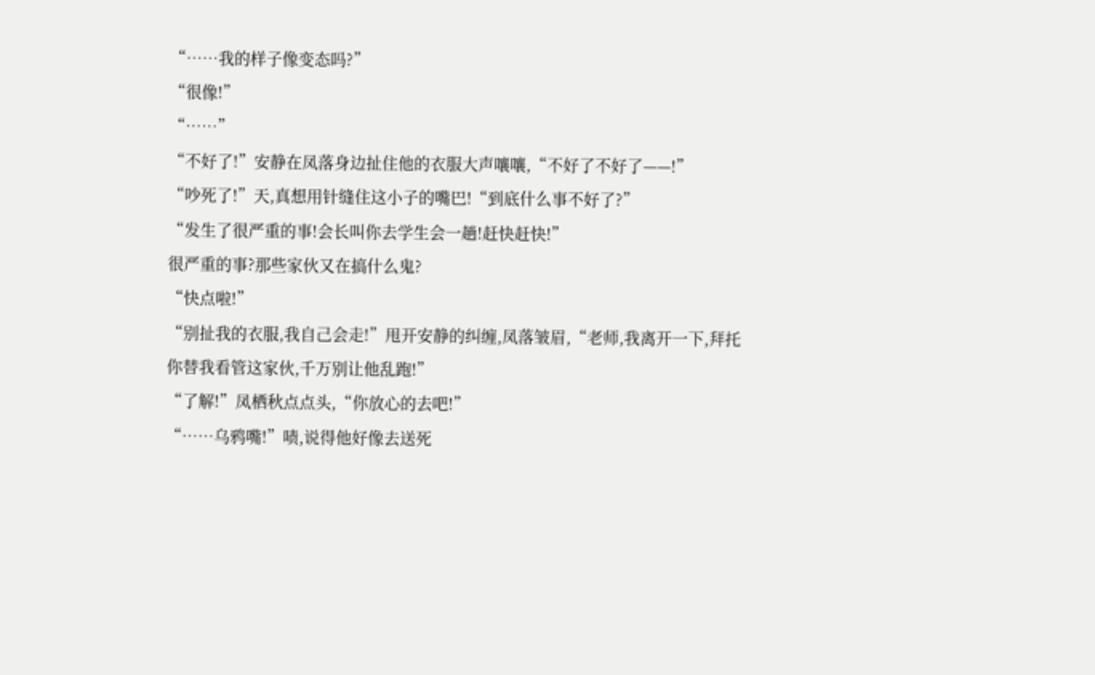“……我的样子像变态吗?”
“很像!”
“……”
“不好了!”安静在凤落身边扯住他的衣服大声嚷嚷,“不好了不好了——!”
“吵死了!”天,真想用针缝住这小子的嘴巴!“到底什么事不好了?”
“发生了很严重的事!会长叫你去学生会一趟!赶快赶快!”
很严重的事?那些家伙又在搞什么鬼?
“快点啦!”
“别扯我的衣服,我自己会走!”甩开安静的纠缠,凤落皱眉,“老师,我离开一下,拜托你替我看管这家伙,千万别让他乱跑!”
“了解!”凤栖秋点点头,“你放心的去吧!”
“……乌鸦嘴!”啧,说得他好像去送死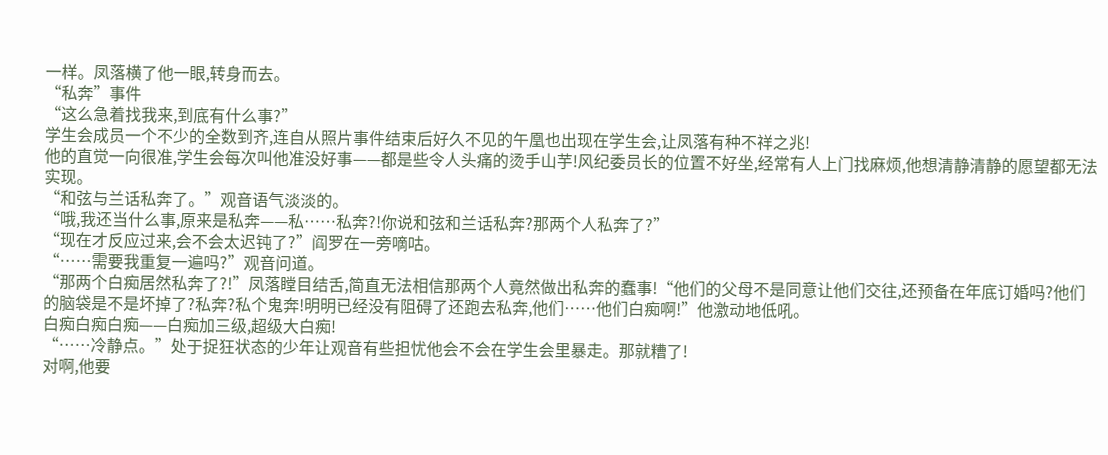一样。凤落横了他一眼,转身而去。
“私奔”事件
“这么急着找我来,到底有什么事?”
学生会成员一个不少的全数到齐,连自从照片事件结束后好久不见的午凰也出现在学生会,让凤落有种不祥之兆!
他的直觉一向很准,学生会每次叫他准没好事——都是些令人头痛的烫手山芋!风纪委员长的位置不好坐,经常有人上门找麻烦,他想清静清静的愿望都无法实现。
“和弦与兰话私奔了。”观音语气淡淡的。
“哦,我还当什么事,原来是私奔——私……私奔?!你说和弦和兰话私奔?那两个人私奔了?”
“现在才反应过来,会不会太迟钝了?”阎罗在一旁嘀咕。
“……需要我重复一遍吗?”观音问道。
“那两个白痴居然私奔了?!”凤落瞠目结舌,简直无法相信那两个人竟然做出私奔的蠢事!“他们的父母不是同意让他们交往,还预备在年底订婚吗?他们的脑袋是不是坏掉了?私奔?私个鬼奔!明明已经没有阻碍了还跑去私奔,他们……他们白痴啊!”他激动地低吼。
白痴白痴白痴——白痴加三级,超级大白痴!
“……冷静点。”处于捉狂状态的少年让观音有些担忧他会不会在学生会里暴走。那就糟了!
对啊,他要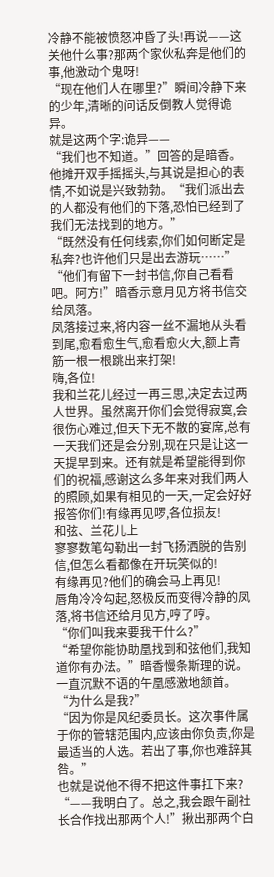冷静不能被愤怒冲昏了头!再说——这关他什么事?那两个家伙私奔是他们的事,他激动个鬼呀!
“现在他们人在哪里?”瞬间冷静下来的少年,清晰的问话反倒教人觉得诡异。
就是这两个字:诡异——
“我们也不知道。”回答的是暗香。他摊开双手摇摇头,与其说是担心的表情,不如说是兴致勃勃。“我们派出去的人都没有他们的下落,恐怕已经到了我们无法找到的地方。”
“既然没有任何线索,你们如何断定是私奔?也许他们只是出去游玩……”
“他们有留下一封书信,你自己看看吧。阿方!”暗香示意月见方将书信交给凤落。
凤落接过来,将内容一丝不漏地从头看到尾,愈看愈生气,愈看愈火大,额上青筋一根一根跳出来打架!
嗨,各位!
我和兰花儿经过一再三思,决定去过两人世界。虽然离开你们会觉得寂寞,会很伤心难过,但天下无不散的宴席,总有一天我们还是会分别,现在只是让这一天提早到来。还有就是希望能得到你们的祝福,感谢这么多年来对我们两人的照顾,如果有相见的一天,一定会好好报答你们!有缘再见啰,各位损友!
和弦、兰花儿上
寥寥数笔勾勒出一封飞扬洒脱的告别信,但怎么看都像在开玩笑似的!
有缘再见?他们的确会马上再见!
唇角冷冷勾起,怒极反而变得冷静的凤落,将书信还给月见方,哼了哼。
“你们叫我来要我干什么?”
“希望你能协助凰找到和弦他们,我知道你有办法。”暗香慢条斯理的说。
一直沉默不语的午凰感激地颔首。
“为什么是我?”
“因为你是风纪委员长。这次事件属于你的管辖范围内,应该由你负责,你是最适当的人选。若出了事,你也难辞其咎。”
也就是说他不得不把这件事扛下来?
“——我明白了。总之,我会跟午副社长合作找出那两个人!”揪出那两个白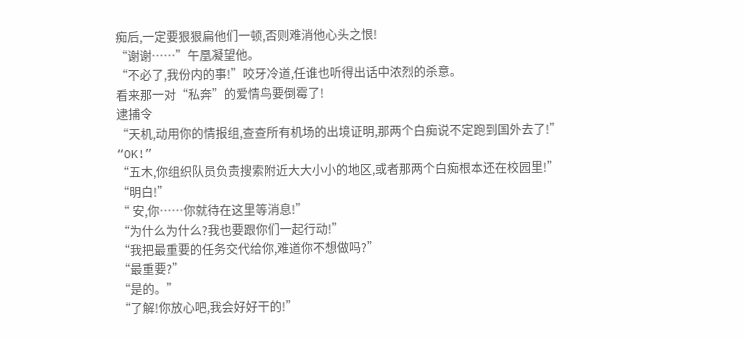痴后,一定要狠狠扁他们一顿,否则难消他心头之恨!
“谢谢……”午凰凝望他。
“不必了,我份内的事!”咬牙冷道,任谁也听得出话中浓烈的杀意。
看来那一对“私奔”的爱情鸟要倒霉了!
逮捕令
“天机,动用你的情报组,查查所有机场的出境证明,那两个白痴说不定跑到国外去了!”
“OK!”
“五木,你组织队员负责搜索附近大大小小的地区,或者那两个白痴根本还在校园里!”
“明白!”
“ 安,你……你就待在这里等消息!”
“为什么为什么?我也要跟你们一起行动!”
“我把最重要的任务交代给你,难道你不想做吗?”
“最重要?”
“是的。”
“了解!你放心吧,我会好好干的!”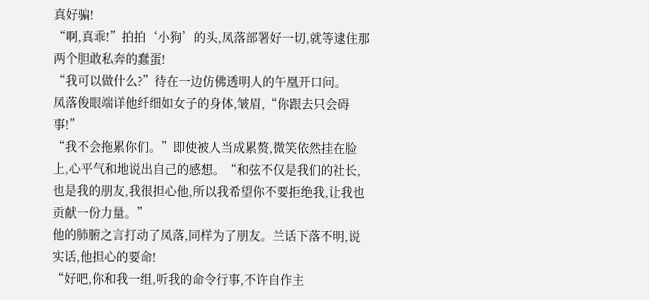真好骗!
“啊,真乖!”拍拍‘小狗’的头,凤落部署好一切,就等逮住那两个胆敢私奔的蠢蛋!
“我可以做什么?”待在一边仿佛透明人的午凰开口问。
凤落俊眼端详他纤细如女子的身体,皱眉,“你跟去只会碍事!”
“我不会拖累你们。”即使被人当成累赘,微笑依然挂在脸上,心平气和地说出自己的感想。“和弦不仅是我们的社长,也是我的朋友,我很担心他,所以我希望你不要拒绝我,让我也贡献一份力量。”
他的肺腑之言打动了凤落,同样为了朋友。兰话下落不明,说实话,他担心的要命!
“好吧,你和我一组,听我的命令行事,不许自作主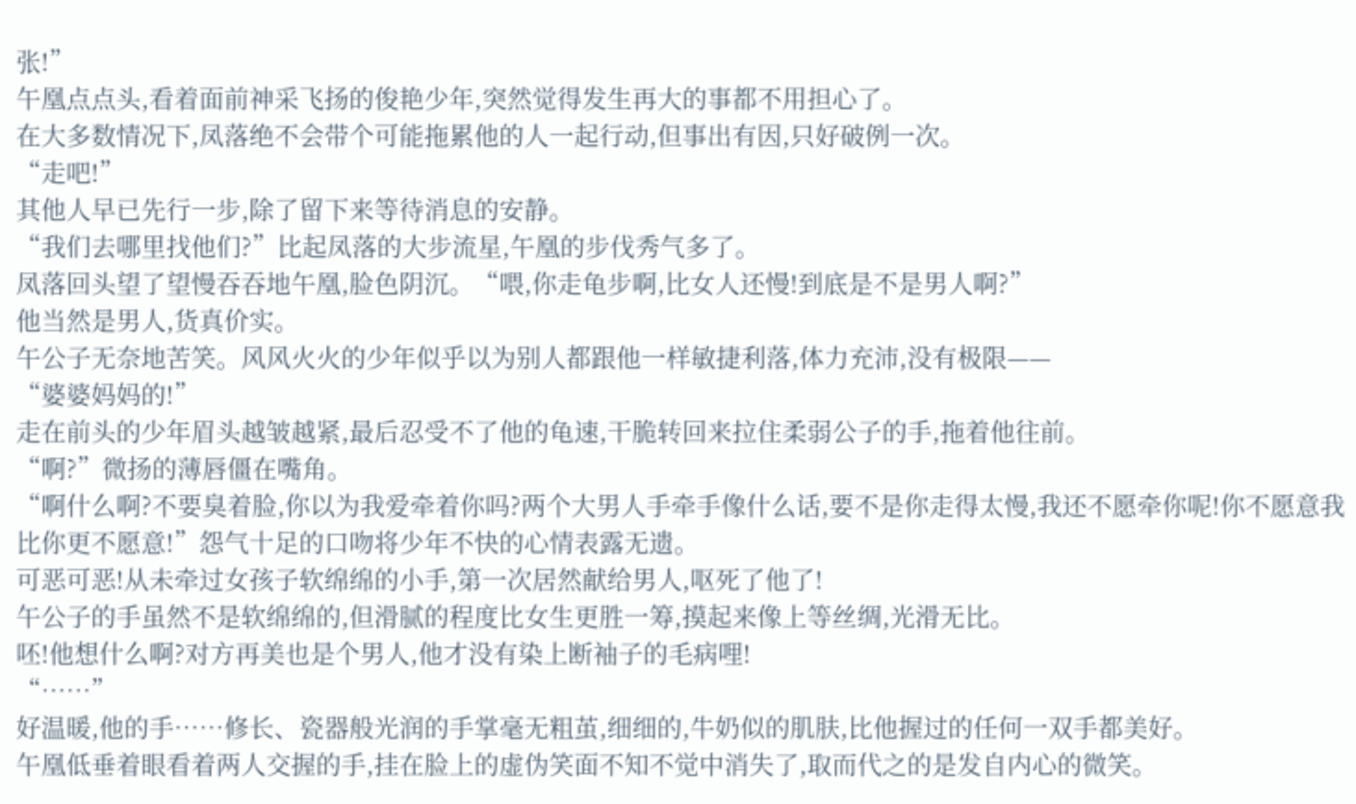张!”
午凰点点头,看着面前神采飞扬的俊艳少年,突然觉得发生再大的事都不用担心了。
在大多数情况下,凤落绝不会带个可能拖累他的人一起行动,但事出有因,只好破例一次。
“走吧!”
其他人早已先行一步,除了留下来等待消息的安静。
“我们去哪里找他们?”比起凤落的大步流星,午凰的步伐秀气多了。
凤落回头望了望慢吞吞地午凰,脸色阴沉。“喂,你走龟步啊,比女人还慢!到底是不是男人啊?”
他当然是男人,货真价实。
午公子无奈地苦笑。风风火火的少年似乎以为别人都跟他一样敏捷利落,体力充沛,没有极限——
“婆婆妈妈的!”
走在前头的少年眉头越皱越紧,最后忍受不了他的龟速,干脆转回来拉住柔弱公子的手,拖着他往前。
“啊?”微扬的薄唇僵在嘴角。
“啊什么啊?不要臭着脸,你以为我爱牵着你吗?两个大男人手牵手像什么话,要不是你走得太慢,我还不愿牵你呢!你不愿意我比你更不愿意!”怨气十足的口吻将少年不快的心情表露无遗。
可恶可恶!从未牵过女孩子软绵绵的小手,第一次居然献给男人,呕死了他了!
午公子的手虽然不是软绵绵的,但滑腻的程度比女生更胜一筹,摸起来像上等丝绸,光滑无比。
呸!他想什么啊?对方再美也是个男人,他才没有染上断袖子的毛病哩!
“……”
好温暖,他的手……修长、瓷器般光润的手掌毫无粗茧,细细的,牛奶似的肌肤,比他握过的任何一双手都美好。
午凰低垂着眼看着两人交握的手,挂在脸上的虚伪笑面不知不觉中消失了,取而代之的是发自内心的微笑。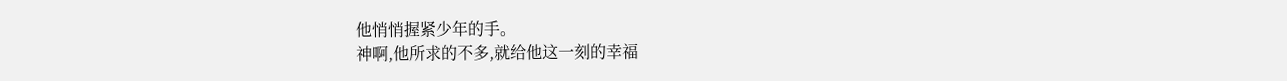他悄悄握紧少年的手。
神啊,他所求的不多,就给他这一刻的幸福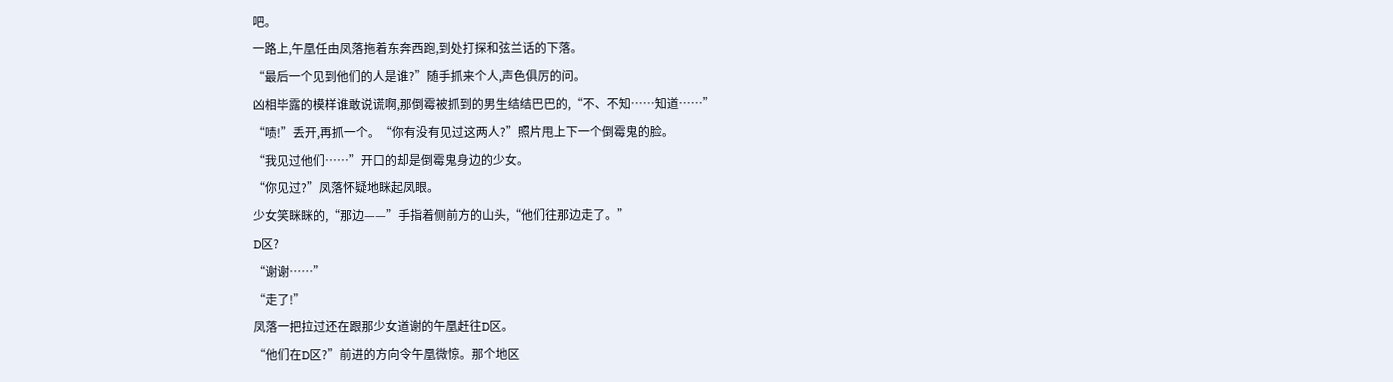吧。
一路上,午凰任由凤落拖着东奔西跑,到处打探和弦兰话的下落。
“最后一个见到他们的人是谁?”随手抓来个人,声色俱厉的问。
凶相毕露的模样谁敢说谎啊,那倒霉被抓到的男生结结巴巴的,“不、不知……知道……”
“啧!”丢开,再抓一个。“你有没有见过这两人?”照片甩上下一个倒霉鬼的脸。
“我见过他们……”开口的却是倒霉鬼身边的少女。
“你见过?”凤落怀疑地眯起凤眼。
少女笑眯眯的,“那边——”手指着侧前方的山头,“他们往那边走了。”
D区?
“谢谢……”
“走了!”
凤落一把拉过还在跟那少女道谢的午凰赶往D区。
“他们在D区?”前进的方向令午凰微惊。那个地区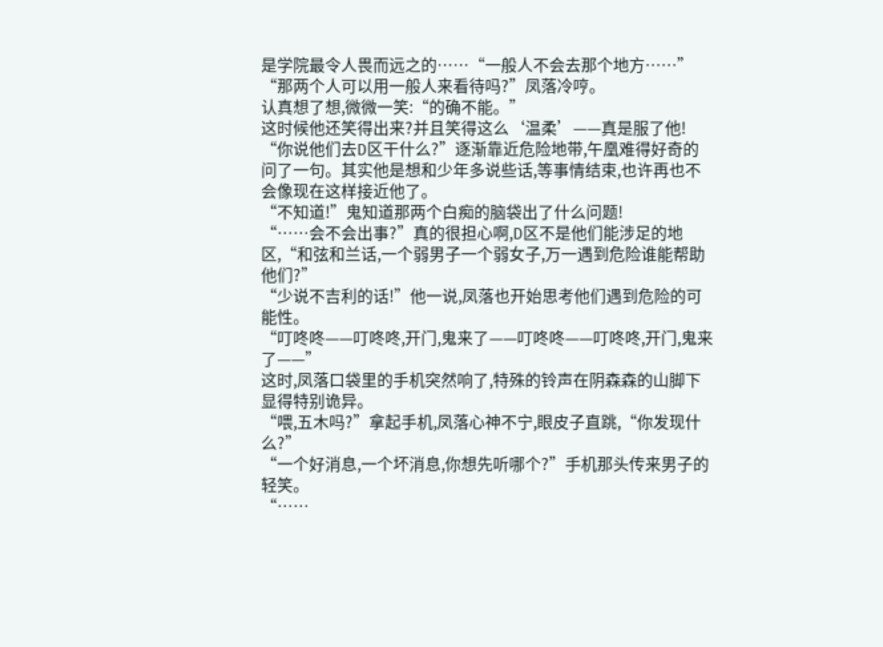是学院最令人畏而远之的……“一般人不会去那个地方……”
“那两个人可以用一般人来看待吗?”凤落冷哼。
认真想了想,微微一笑:“的确不能。”
这时候他还笑得出来?并且笑得这么‘温柔’——真是服了他!
“你说他们去D区干什么?”逐渐靠近危险地带,午凰难得好奇的问了一句。其实他是想和少年多说些话,等事情结束,也许再也不会像现在这样接近他了。
“不知道!”鬼知道那两个白痴的脑袋出了什么问题!
“……会不会出事?”真的很担心啊,D区不是他们能涉足的地区,“和弦和兰话,一个弱男子一个弱女子,万一遇到危险谁能帮助他们?”
“少说不吉利的话!”他一说,凤落也开始思考他们遇到危险的可能性。
“叮咚咚——叮咚咚,开门,鬼来了——叮咚咚——叮咚咚,开门,鬼来了——”
这时,凤落口袋里的手机突然响了,特殊的铃声在阴森森的山脚下显得特别诡异。
“喂,五木吗?”拿起手机,凤落心神不宁,眼皮子直跳,“你发现什么?”
“一个好消息,一个坏消息,你想先听哪个?”手机那头传来男子的轻笑。
“……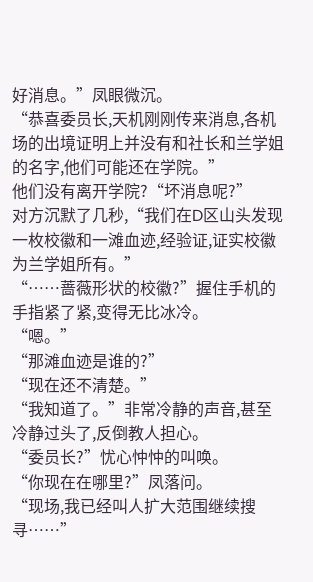好消息。”凤眼微沉。
“恭喜委员长,天机刚刚传来消息,各机场的出境证明上并没有和社长和兰学姐的名字,他们可能还在学院。”
他们没有离开学院?“坏消息呢?”
对方沉默了几秒,“我们在D区山头发现一枚校徽和一滩血迹,经验证,证实校徽为兰学姐所有。”
“……蔷薇形状的校徽?”握住手机的手指紧了紧,变得无比冰冷。
“嗯。”
“那滩血迹是谁的?”
“现在还不清楚。”
“我知道了。”非常冷静的声音,甚至冷静过头了,反倒教人担心。
“委员长?”忧心忡忡的叫唤。
“你现在在哪里?”凤落问。
“现场,我已经叫人扩大范围继续搜寻……”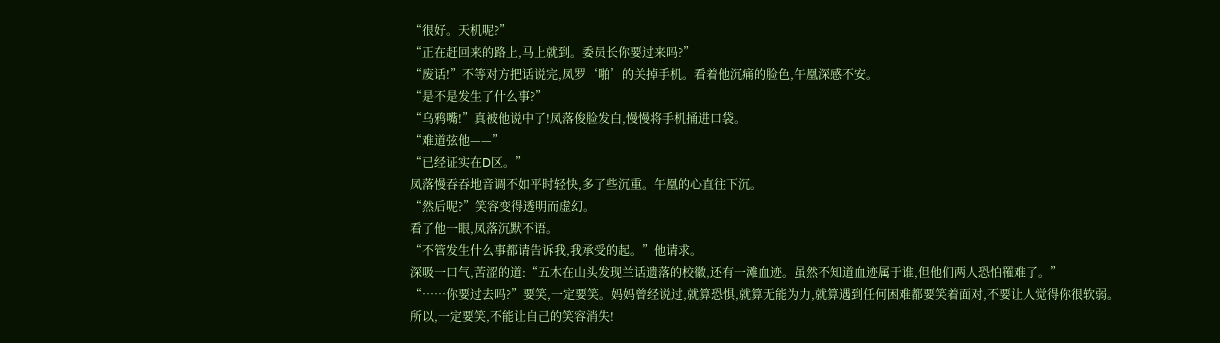“很好。天机呢?”
“正在赶回来的路上,马上就到。委员长你要过来吗?”
“废话!”不等对方把话说完,凤罗‘啪’的关掉手机。看着他沉痛的脸色,午凰深感不安。
“是不是发生了什么事?”
“乌鸦嘴!”真被他说中了!凤落俊脸发白,慢慢将手机捅进口袋。
“难道弦他——”
“已经证实在D区。”
凤落慢吞吞地音调不如平时轻快,多了些沉重。午凰的心直往下沉。
“然后呢?”笑容变得透明而虚幻。
看了他一眼,凤落沉默不语。
“不管发生什么事都请告诉我,我承受的起。”他请求。
深吸一口气,苦涩的道:“五木在山头发现兰话遗落的校徽,还有一滩血迹。虽然不知道血迹属于谁,但他们两人恐怕罹难了。”
“……你要过去吗?”要笑,一定要笑。妈妈曾经说过,就算恐惧,就算无能为力,就算遇到任何困难都要笑着面对,不要让人觉得你很软弱。
所以,一定要笑,不能让自己的笑容消失!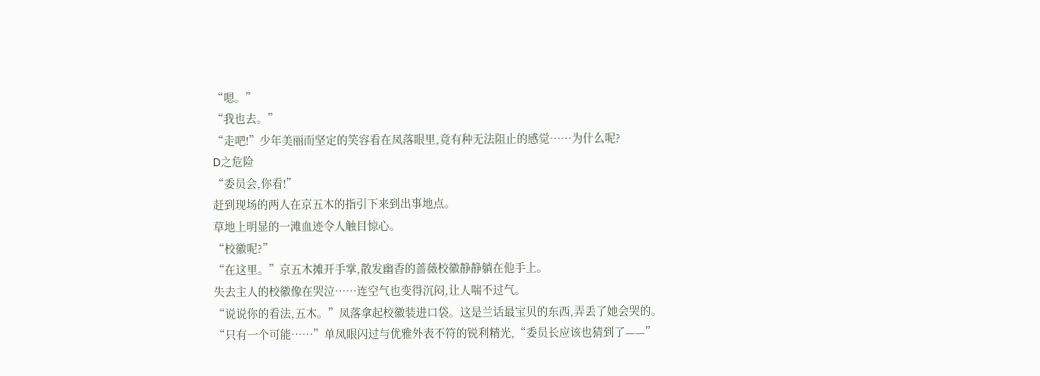“嗯。”
“我也去。”
“走吧!”少年美丽而坚定的笑容看在凤落眼里,竟有种无法阻止的感觉……为什么呢?
D之危险
“委员会,你看!”
赶到现场的两人在京五木的指引下来到出事地点。
草地上明显的一滩血迹令人触目惊心。
“校徽呢?”
“在这里。”京五木摊开手掌,散发幽香的蔷薇校徽静静躺在他手上。
失去主人的校徽像在哭泣……连空气也变得沉闷,让人喘不过气。
“说说你的看法,五木。”凤落拿起校徽装进口袋。这是兰话最宝贝的东西,弄丢了她会哭的。
“只有一个可能……”单凤眼闪过与优雅外表不符的锐利精光,“委员长应该也猜到了——”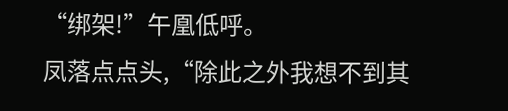“绑架!”午凰低呼。
凤落点点头,“除此之外我想不到其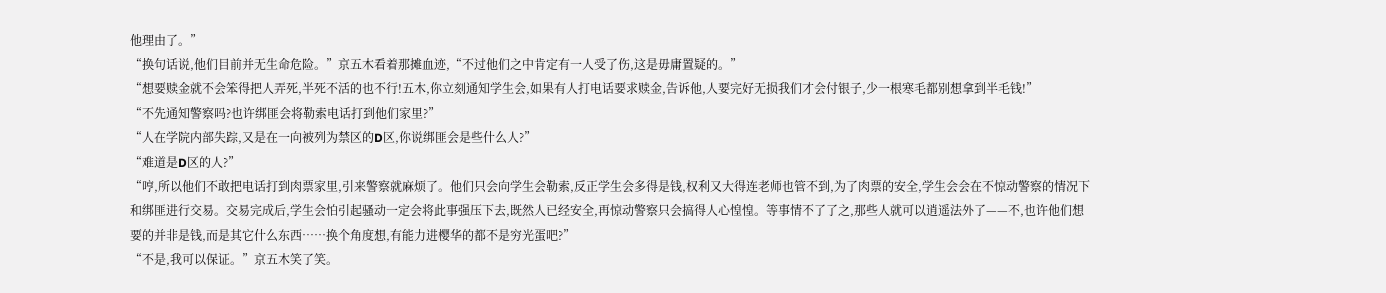他理由了。”
“换句话说,他们目前并无生命危险。”京五木看着那摊血迹,“不过他们之中肯定有一人受了伤,这是毋庸置疑的。”
“想要赎金就不会笨得把人弄死,半死不活的也不行!五木,你立刻通知学生会,如果有人打电话要求赎金,告诉他,人要完好无损我们才会付银子,少一根寒毛都别想拿到半毛钱!”
“不先通知警察吗?也许绑匪会将勒索电话打到他们家里?”
“人在学院内部失踪,又是在一向被列为禁区的D区,你说绑匪会是些什么人?”
“难道是D区的人?”
“哼,所以他们不敢把电话打到肉票家里,引来警察就麻烦了。他们只会向学生会勒索,反正学生会多得是钱,权利又大得连老师也管不到,为了肉票的安全,学生会会在不惊动警察的情况下和绑匪进行交易。交易完成后,学生会怕引起骚动一定会将此事强压下去,既然人已经安全,再惊动警察只会搞得人心惶惶。等事情不了了之,那些人就可以逍遥法外了——不,也许他们想要的并非是钱,而是其它什么东西……换个角度想,有能力进樱华的都不是穷光蛋吧?”
“不是,我可以保证。”京五木笑了笑。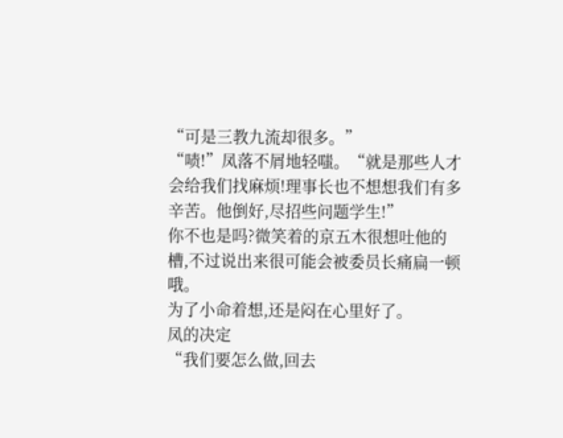“可是三教九流却很多。”
“啧!”凤落不屑地轻嗤。“就是那些人才会给我们找麻烦!理事长也不想想我们有多辛苦。他倒好,尽招些问题学生!”
你不也是吗?微笑着的京五木很想吐他的槽,不过说出来很可能会被委员长痛扁一顿哦。
为了小命着想,还是闷在心里好了。
凤的决定
“我们要怎么做,回去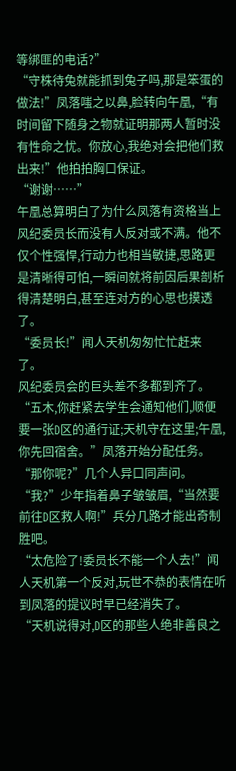等绑匪的电话?”
“守株待兔就能抓到兔子吗,那是笨蛋的做法!”凤落嗤之以鼻,脸转向午凰,“有时间留下随身之物就证明那两人暂时没有性命之忧。你放心,我绝对会把他们救出来!”他拍拍胸口保证。
“谢谢……”
午凰总算明白了为什么凤落有资格当上风纪委员长而没有人反对或不满。他不仅个性强悍,行动力也相当敏捷,思路更是清晰得可怕,一瞬间就将前因后果剖析得清楚明白,甚至连对方的心思也摸透了。
“委员长!”闻人天机匆匆忙忙赶来了。
风纪委员会的巨头差不多都到齐了。
“五木,你赶紧去学生会通知他们,顺便要一张D区的通行证;天机守在这里;午凰,你先回宿舍。”凤落开始分配任务。
“那你呢?”几个人异口同声问。
“我?”少年指着鼻子皱皱眉,“当然要前往D区救人啊!”兵分几路才能出奇制胜吧。
“太危险了!委员长不能一个人去!”闻人天机第一个反对,玩世不恭的表情在听到凤落的提议时早已经消失了。
“天机说得对,D区的那些人绝非善良之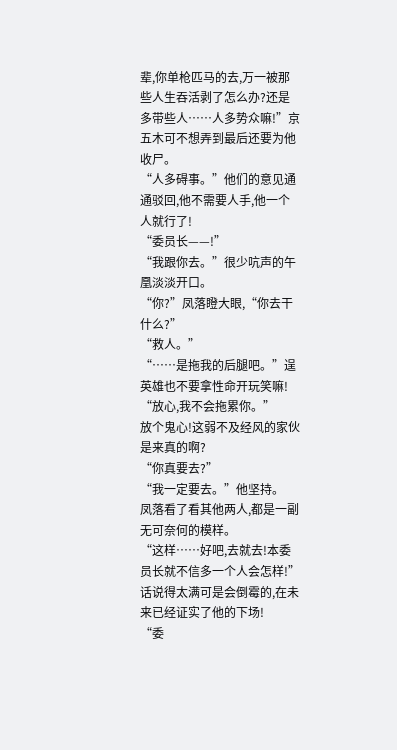辈,你单枪匹马的去,万一被那些人生吞活剥了怎么办?还是多带些人……人多势众嘛!”京五木可不想弄到最后还要为他收尸。
“人多碍事。”他们的意见通通驳回,他不需要人手,他一个人就行了!
“委员长——!”
“我跟你去。”很少吭声的午凰淡淡开口。
“你?”凤落瞪大眼,“你去干什么?”
“救人。”
“……是拖我的后腿吧。”逞英雄也不要拿性命开玩笑嘛!
“放心,我不会拖累你。”
放个鬼心!这弱不及经风的家伙是来真的啊?
“你真要去?”
“我一定要去。”他坚持。
凤落看了看其他两人,都是一副无可奈何的模样。
“这样……好吧,去就去!本委员长就不信多一个人会怎样!”
话说得太满可是会倒霉的,在未来已经证实了他的下场!
“委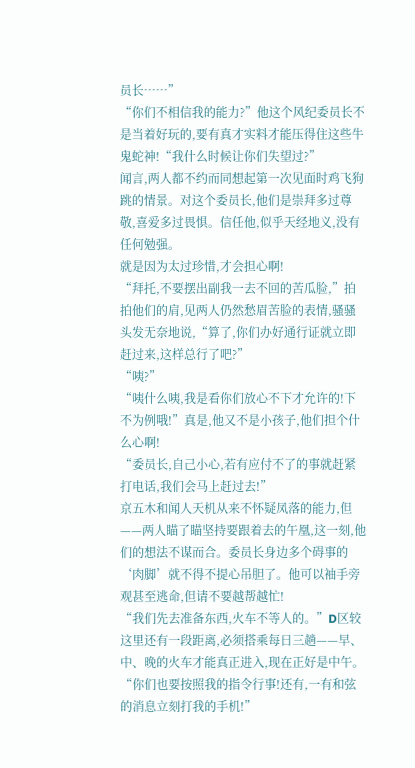员长……”
“你们不相信我的能力?”他这个风纪委员长不是当着好玩的,要有真才实料才能压得住这些牛鬼蛇神!“我什么时候让你们失望过?”
闻言,两人都不约而同想起第一次见面时鸡飞狗跳的情景。对这个委员长,他们是崇拜多过尊敬,喜爱多过畏惧。信任他,似乎天经地义,没有任何勉强。
就是因为太过珍惜,才会担心啊!
“拜托,不要摆出副我一去不回的苦瓜脸,”拍拍他们的肩,见两人仍然愁眉苦脸的表情,骚骚头发无奈地说,“算了,你们办好通行证就立即赶过来,这样总行了吧?”
“咦?”
“咦什么咦,我是看你们放心不下才允许的!下不为例哦!”真是,他又不是小孩子,他们担个什么心啊!
“委员长,自己小心,若有应付不了的事就赶紧打电话,我们会马上赶过去!”
京五木和闻人天机从来不怀疑凤落的能力,但——两人瞄了瞄坚持要跟着去的午凰,这一刻,他们的想法不谋而合。委员长身边多个碍事的‘肉脚’就不得不提心吊胆了。他可以袖手旁观甚至逃命,但请不要越帮越忙!
“我们先去准备东西,火车不等人的。”D区较这里还有一段距离,必须搭乘每日三趟——早、中、晚的火车才能真正进入,现在正好是中午。“你们也要按照我的指令行事!还有,一有和弦的消息立刻打我的手机!”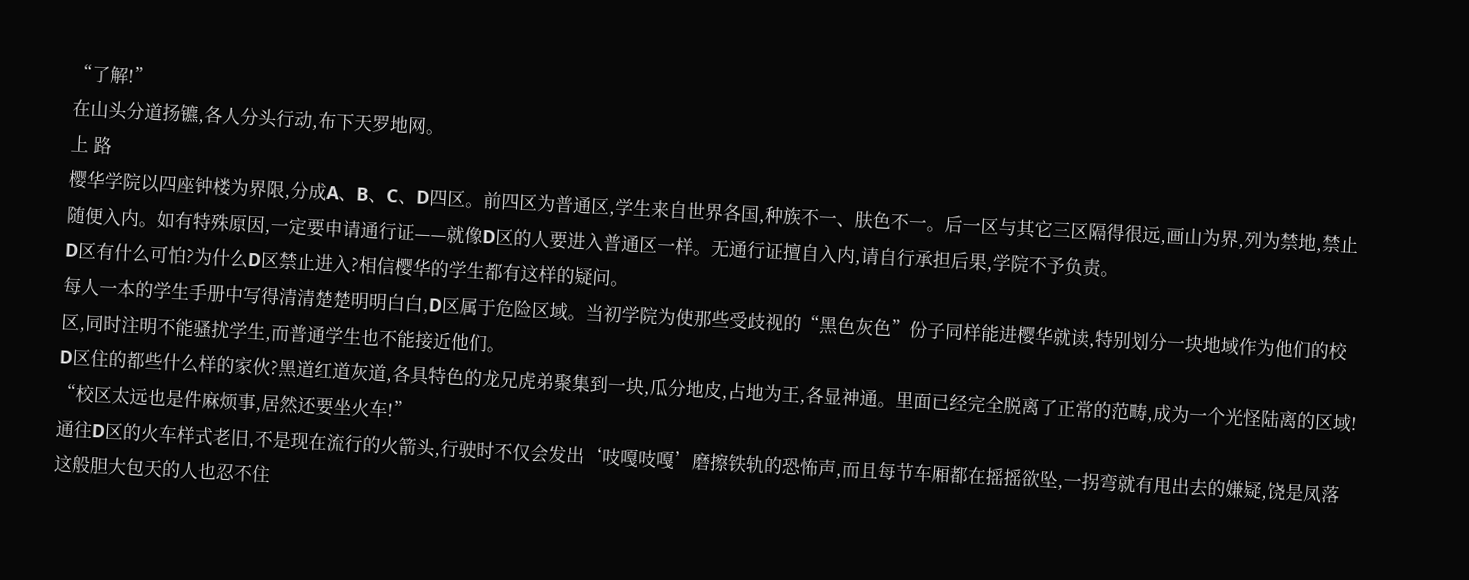“了解!”
在山头分道扬镳,各人分头行动,布下天罗地网。
上 路
樱华学院以四座钟楼为界限,分成A、B、C、D四区。前四区为普通区,学生来自世界各国,种族不一、肤色不一。后一区与其它三区隔得很远,画山为界,列为禁地,禁止随便入内。如有特殊原因,一定要申请通行证——就像D区的人要进入普通区一样。无通行证擅自入内,请自行承担后果,学院不予负责。
D区有什么可怕?为什么D区禁止进入?相信樱华的学生都有这样的疑问。
每人一本的学生手册中写得清清楚楚明明白白,D区属于危险区域。当初学院为使那些受歧视的“黑色灰色”份子同样能进樱华就读,特别划分一块地域作为他们的校区,同时注明不能骚扰学生,而普通学生也不能接近他们。
D区住的都些什么样的家伙?黑道红道灰道,各具特色的龙兄虎弟聚集到一块,瓜分地皮,占地为王,各显神通。里面已经完全脱离了正常的范畴,成为一个光怪陆离的区域!
“校区太远也是件麻烦事,居然还要坐火车!”
通往D区的火车样式老旧,不是现在流行的火箭头,行驶时不仅会发出‘吱嘎吱嘎’磨擦铁轨的恐怖声,而且每节车厢都在摇摇欲坠,一拐弯就有甩出去的嫌疑,饶是凤落这般胆大包天的人也忍不住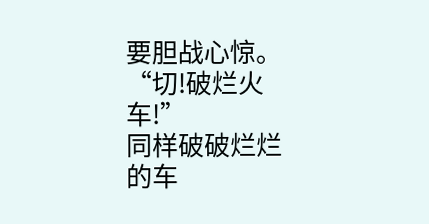要胆战心惊。
“切!破烂火车!”
同样破破烂烂的车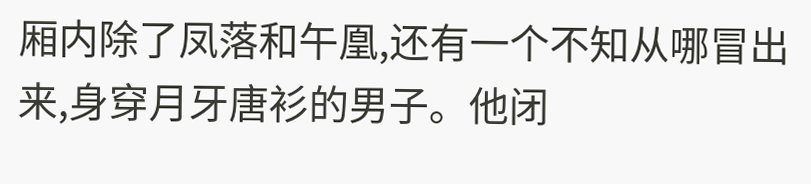厢内除了凤落和午凰,还有一个不知从哪冒出来,身穿月牙唐衫的男子。他闭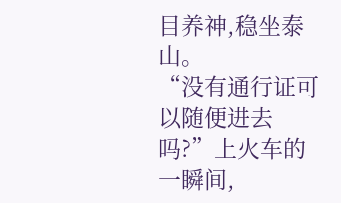目养神,稳坐泰山。
“没有通行证可以随便进去吗?”上火车的一瞬间,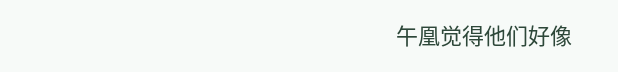午凰觉得他们好像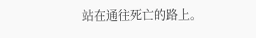站在通往死亡的路上。